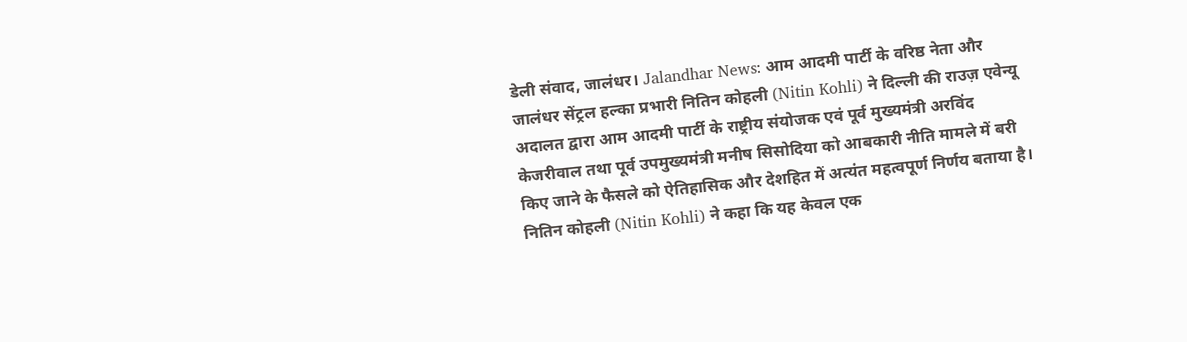डेली संवाद, जालंधर। Jalandhar News: आम आदमी पार्टी के वरिष्ठ नेता और जालंधर सेंट्रल हल्का प्रभारी नितिन कोहली (Nitin Kohli) ने दिल्ली की राउज़ एवेन्यू अदालत द्वारा आम आदमी पार्टी के राष्ट्रीय संयोजक एवं पूर्व मुख्यमंत्री अरविंद केजरीवाल तथा पूर्व उपमुख्यमंत्री मनीष सिसोदिया को आबकारी नीति मामले में बरी किए जाने के फैसले को ऐतिहासिक और देशहित में अत्यंत महत्वपूर्ण निर्णय बताया है।
नितिन कोहली (Nitin Kohli) ने कहा कि यह केवल एक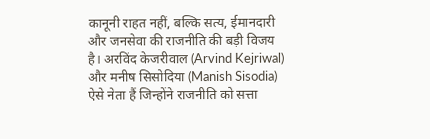कानूनी राहत नहीं, बल्कि सत्य, ईमानदारी और जनसेवा की राजनीति की बड़ी विजय है। अरविंद केजरीवाल (Arvind Kejriwal) और मनीष सिसोदिया (Manish Sisodia) ऐसे नेता हैं जिन्होंने राजनीति को सत्ता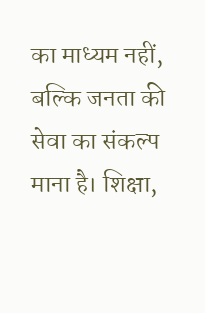का माध्यम नहीं, बल्कि जनता की सेवा का संकल्प माना है। शिक्षा,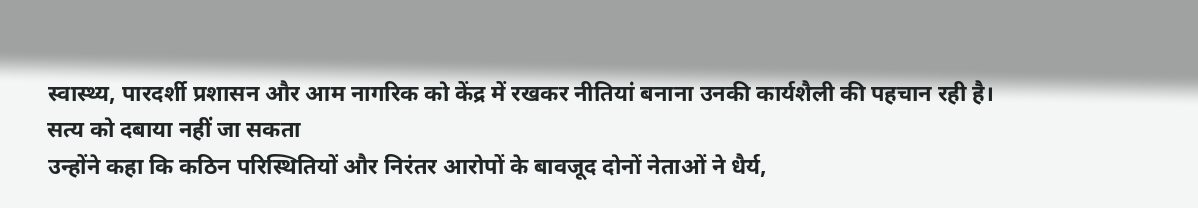स्वास्थ्य, पारदर्शी प्रशासन और आम नागरिक को केंद्र में रखकर नीतियां बनाना उनकी कार्यशैली की पहचान रही है।
सत्य को दबाया नहीं जा सकता
उन्होंने कहा कि कठिन परिस्थितियों और निरंतर आरोपों के बावजूद दोनों नेताओं ने धैर्य,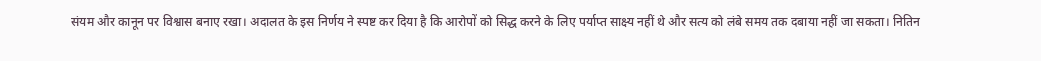संयम और कानून पर विश्वास बनाए रखा। अदालत के इस निर्णय ने स्पष्ट कर दिया है कि आरोपों को सिद्ध करने के लिए पर्याप्त साक्ष्य नहीं थे और सत्य को लंबे समय तक दबाया नहीं जा सकता। नितिन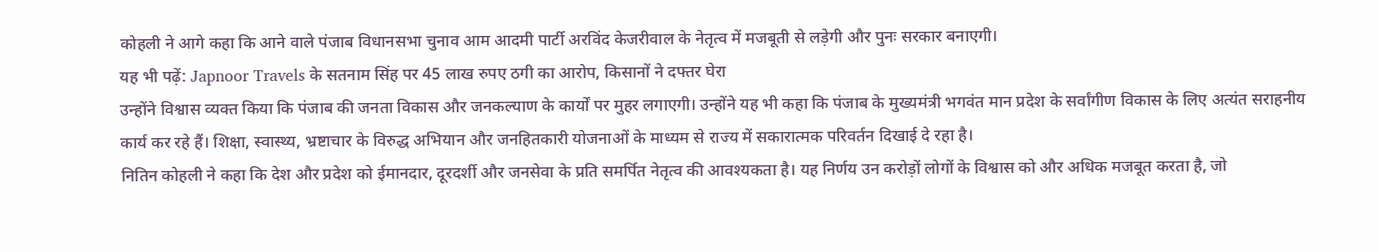कोहली ने आगे कहा कि आने वाले पंजाब विधानसभा चुनाव आम आदमी पार्टी अरविंद केजरीवाल के नेतृत्व में मजबूती से लड़ेगी और पुनः सरकार बनाएगी।
यह भी पढ़ें: Japnoor Travels के सतनाम सिंह पर 45 लाख रुपए ठगी का आरोप, किसानों ने दफ्तर घेरा
उन्होंने विश्वास व्यक्त किया कि पंजाब की जनता विकास और जनकल्याण के कार्यों पर मुहर लगाएगी। उन्होंने यह भी कहा कि पंजाब के मुख्यमंत्री भगवंत मान प्रदेश के सर्वांगीण विकास के लिए अत्यंत सराहनीय कार्य कर रहे हैं। शिक्षा, स्वास्थ्य, भ्रष्टाचार के विरुद्ध अभियान और जनहितकारी योजनाओं के माध्यम से राज्य में सकारात्मक परिवर्तन दिखाई दे रहा है।
नितिन कोहली ने कहा कि देश और प्रदेश को ईमानदार, दूरदर्शी और जनसेवा के प्रति समर्पित नेतृत्व की आवश्यकता है। यह निर्णय उन करोड़ों लोगों के विश्वास को और अधिक मजबूत करता है, जो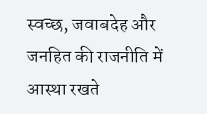स्वच्छ, जवाबदेह और जनहित की राजनीति में आस्था रखते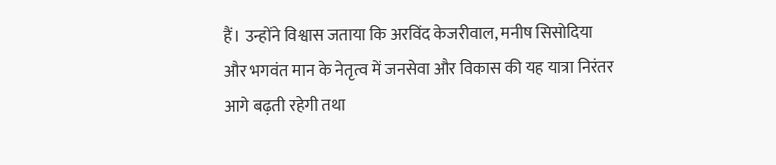हैं। उन्होंने विश्वास जताया कि अरविंद केजरीवाल, मनीष सिसोदिया और भगवंत मान के नेतृत्व में जनसेवा और विकास की यह यात्रा निरंतर आगे बढ़ती रहेगी तथा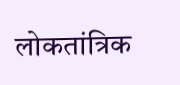लोकतांत्रिक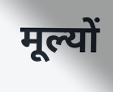मूल्यों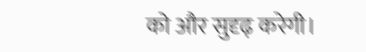को और सुदृढ़ करेगी।